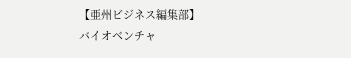【亜州ビジネス編集部】
バイオベンチャ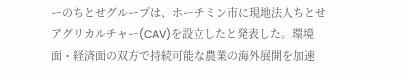ーのちとせグループは、ホーチミン市に現地法人ちとせアグリカルチャー(CAV)を設立したと発表した。環境面・経済面の双方で持続可能な農業の海外展開を加速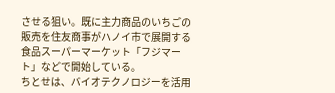させる狙い。既に主力商品のいちごの販売を住友商事がハノイ市で展開する食品スーパーマーケット「フジマート」などで開始している。
ちとせは、バイオテクノロジーを活用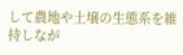して農地や土壌の生態系を維持しなが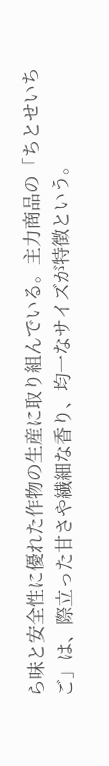ら味と安全性に優れた作物の生産に取り組んでいる。主力商品の「ちとせいちご」は、際立った甘さや繊細な香り、均一なサイズが特徴という。